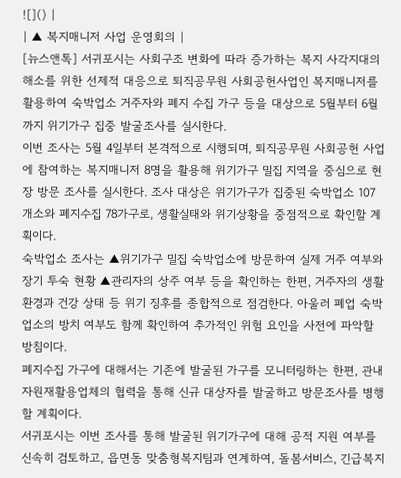![]() |
| ▲ 복지매니저 사업 운영회의 |
[뉴스앤톡] 서귀포시는 사회구조 변화에 따라 증가하는 복지 사각지대의 해소를 위한 선제적 대응으로 퇴직공무원 사회공헌사업인 복지매니저를 활용하여 숙박업소 거주자와 폐지 수집 가구 등을 대상으로 5월부터 6월까지 위기가구 집중 발굴조사를 실시한다.
이번 조사는 5월 4일부터 본격적으로 시행되며, 퇴직공무원 사회공헌 사업에 참여하는 복지매니저 8명을 활용해 위기가구 밀집 지역을 중심으로 현장 방문 조사를 실시한다. 조사 대상은 위기가구가 집중된 숙박업소 107개소와 폐지수집 78가구로, 생활실태와 위기상황을 중점적으로 확인할 계획이다.
숙박업소 조사는 ▲위기가구 밀집 숙박업소에 방문하여 실제 거주 여부와 장기 투숙 현황 ▲관리자의 상주 여부 등을 확인하는 한편, 거주자의 생활환경과 건강 상태 등 위기 징후를 종합적으로 점검한다. 아울러 폐업 숙박업소의 방치 여부도 함께 확인하여 추가적인 위험 요인을 사전에 파악할 방침이다.
폐지수집 가구에 대해서는 기존에 발굴된 가구를 모니터링하는 한편, 관내 자원재활용업체의 협력을 통해 신규 대상자를 발굴하고 방문조사를 병행할 계획이다.
서귀포시는 이번 조사를 통해 발굴된 위기가구에 대해 공적 지원 여부를 신속히 검토하고, 읍면동 맞춤형복지팀과 연계하여, 돌봄서비스, 긴급복지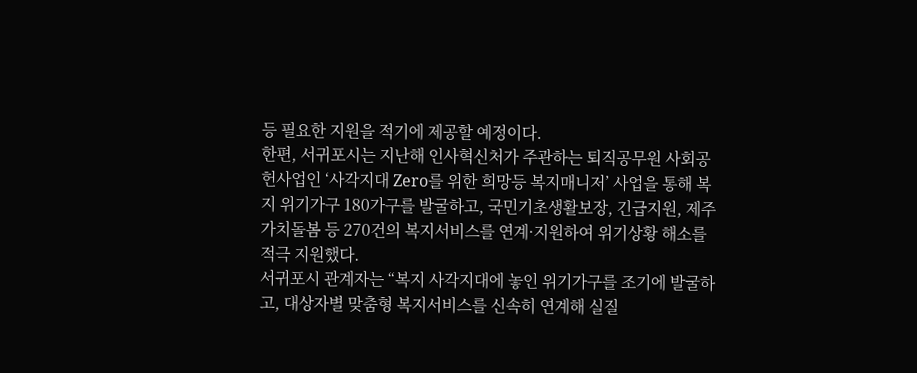등 필요한 지원을 적기에 제공할 예정이다.
한편, 서귀포시는 지난해 인사혁신처가 주관하는 퇴직공무원 사회공헌사업인 ‘사각지대 Zero를 위한 희망등 복지매니저’ 사업을 통해 복지 위기가구 180가구를 발굴하고, 국민기초생활보장, 긴급지원, 제주가치돌봄 등 270건의 복지서비스를 연계·지원하여 위기상황 해소를 적극 지원했다.
서귀포시 관계자는 “복지 사각지대에 놓인 위기가구를 조기에 발굴하고, 대상자별 맞춤형 복지서비스를 신속히 연계해 실질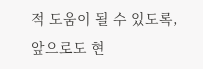적 도움이 될 수 있도록, 앞으로도 현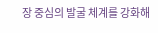장 중심의 발굴 체계를 강화해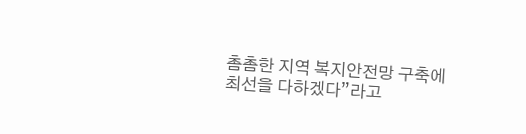촘촘한 지역 복지안전망 구축에 최선을 다하겠다”라고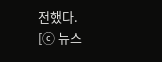전했다.
[ⓒ 뉴스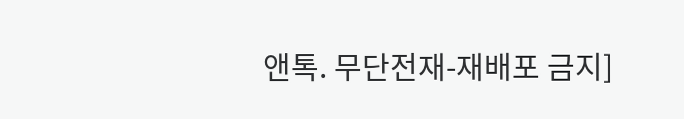앤톡. 무단전재-재배포 금지]